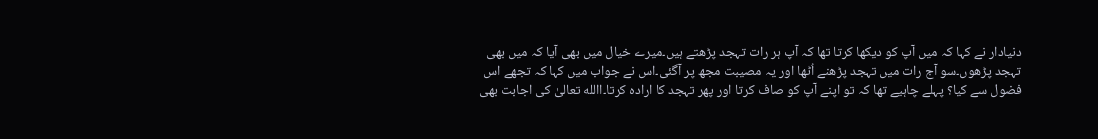دنیادار نے کہا کہ میں آپ کو دیکھا کرتا تھا کہ آپ ہر رات تہجد پڑھتے ہیں۔میرے خیال میں بھی آیا کہ میں بھی تہجد پڑھوں۔سو آج رات میں تہجد پڑھنے اُٹھا اور یہ مصیبت مجھ پر آگئی۔اس نے جواب میں کہا کہ تجھے اس فضول سے کیا؟ پہلے چاہیے تھا کہ تو اپنے آپ کو صاف کرتا اور پھر تہجد کا ارادہ کرتا۔االله تعالیٰ کی اجابت بھی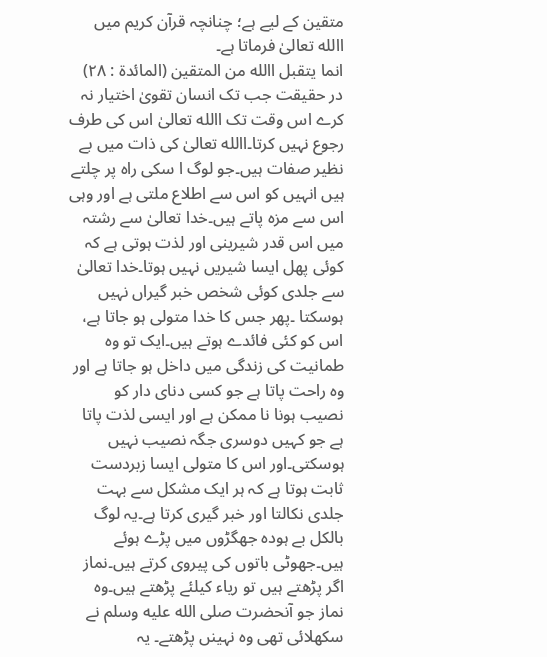متقین کے لیے ہے؛ چنانچہ قرآن کریم میں االله تعالیٰ فرماتا ہے۔
انما یتقبل االله من المتقین (المائدۃ : ۲۸)
در حقیقت جب تک انسان تقویٰ اختیار نہ کرے اس وقت تک االله تعالیٰ اس کی طرف رجوع نہیں کرتا۔االله تعالیٰ کی ذات میں بے نظیر صفات ہیں۔جو لوگ ا سکی راہ پر چلتے ہیں انہیں کو اس سے اطلاع ملتی ہے اور وہی اس سے مزہ پاتے ہیں۔خدا تعالیٰ سے رشتہ میں اس قدر شیرینی اور لذت ہوتی ہے کہ کوئی پھل ایسا شیریں نہیں ہوتا۔خدا تعالیٰ سے جلدی کوئی شخص خبر گیراں نہیں ہوسکتا ۔پھر جس کا خدا متولی ہو جاتا ہے، اس کو کئی فائدے ہوتے ہیں۔ایک تو وہ طمانیت کی زندگی میں داخل ہو جاتا ہے اور وہ راحت پاتا ہے جو کسی دنای دار کو نصیب ہونا نا ممکن ہے اور ایسی لذت پاتا ہے جو کہیں دوسری جگہ نصیب نہیں ہوسکتی۔اور اس کا متولی ایسا زبردست ثابت ہوتا ہے کہ ہر ایک مشکل سے بہت جلدی نکالتا اور خبر گیری کرتا ہے۔یہ لوگ بالکل بے ہودہ جھگڑوں میں پڑے ہوئے ہیں۔جھوٹی باتوں کی پیروی کرتے ہیں۔نماز اگر پڑھتے ہیں تو ریاء کیلئے پڑھتے ہیں۔وہ نماز جو آنحضرت صلى الله عليه وسلم نے سکھلائی تھی وہ نہینں پڑھتے۔ یہ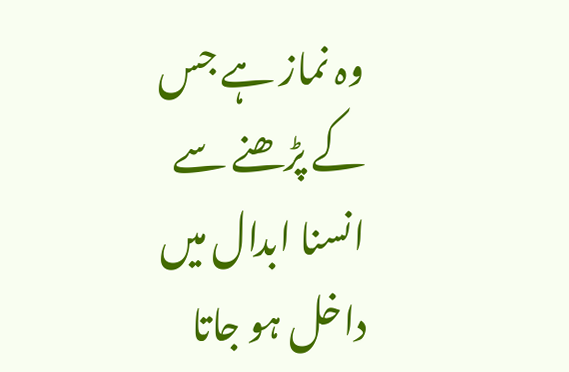وہ نماز ہے جس کے پڑھنے سے انسنا ابدال میں داخل ہو جاتا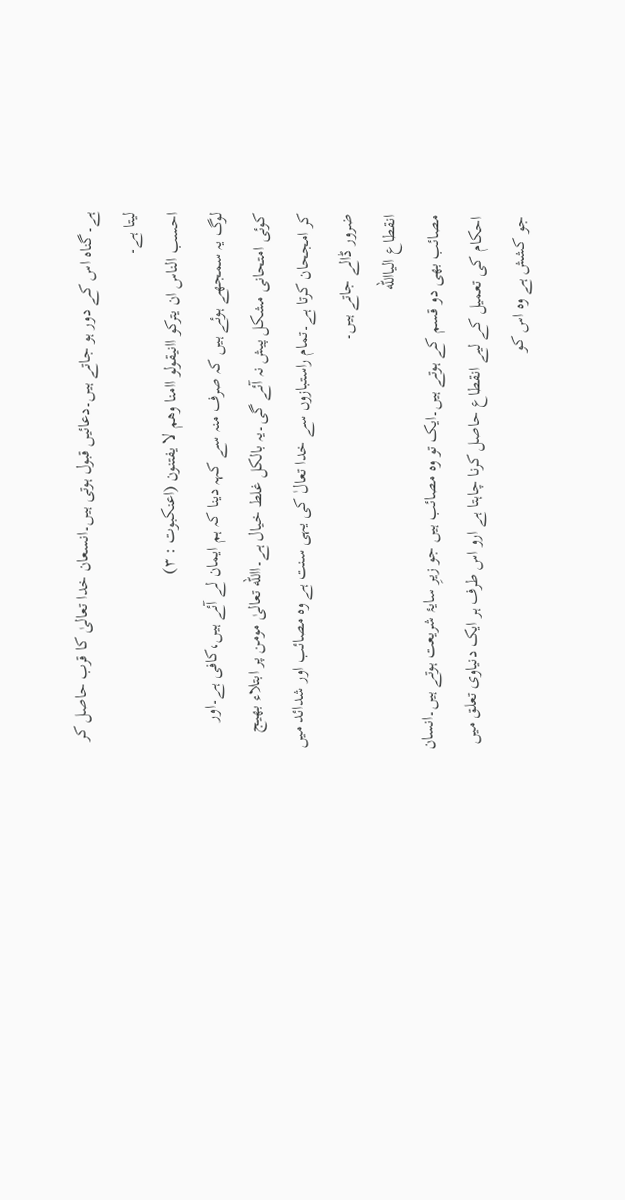ہے۔گناہ اس کے دور ہو جاتے ہیں۔دعائیں قبول ہوتی ہیں۔انسعان خدا تعالیٰ کا قرب حاصل کر لیتا ہے۔
احسب الناس ان یترکو اانیقولو اامنا وھم لا یفتنون (اعنکبوت : ۳)
لوگ یہ سمجھے ہوئے ہیں کہ صرف منہ سے کہہ دینا کہ ہم ایمان لے آئے ہیں،کافی ہے۔اور کوئی امتحانی مشکل پیش نہ آئے گی۔یہ بالکل غلط خیال ہے۔االله تعالیٰ مومن پر ابتلاء بھیج کر امجحان کرتا ہے۔تمام راستبازوں سے خدا تعالٰ کی یہی سنت ہے وہ مصائب اور شدائد میں ضرور ڈالے جاتے ہیں۔
انقطاع الیاالله
مصائب بھی دو قسم کے ہوتے ہیں۔ایک تو وہ مصائب ہیں جو زیرِ سایۂ شریعت ہوتے ہیں۔انسان احکام کی تعمیل کے لیے انقطاع حاصل کرنا چاہتا ہے ارو اس طرف ہر ایک دنیاوی تعلق میں جو کشش ہے وہ اس کو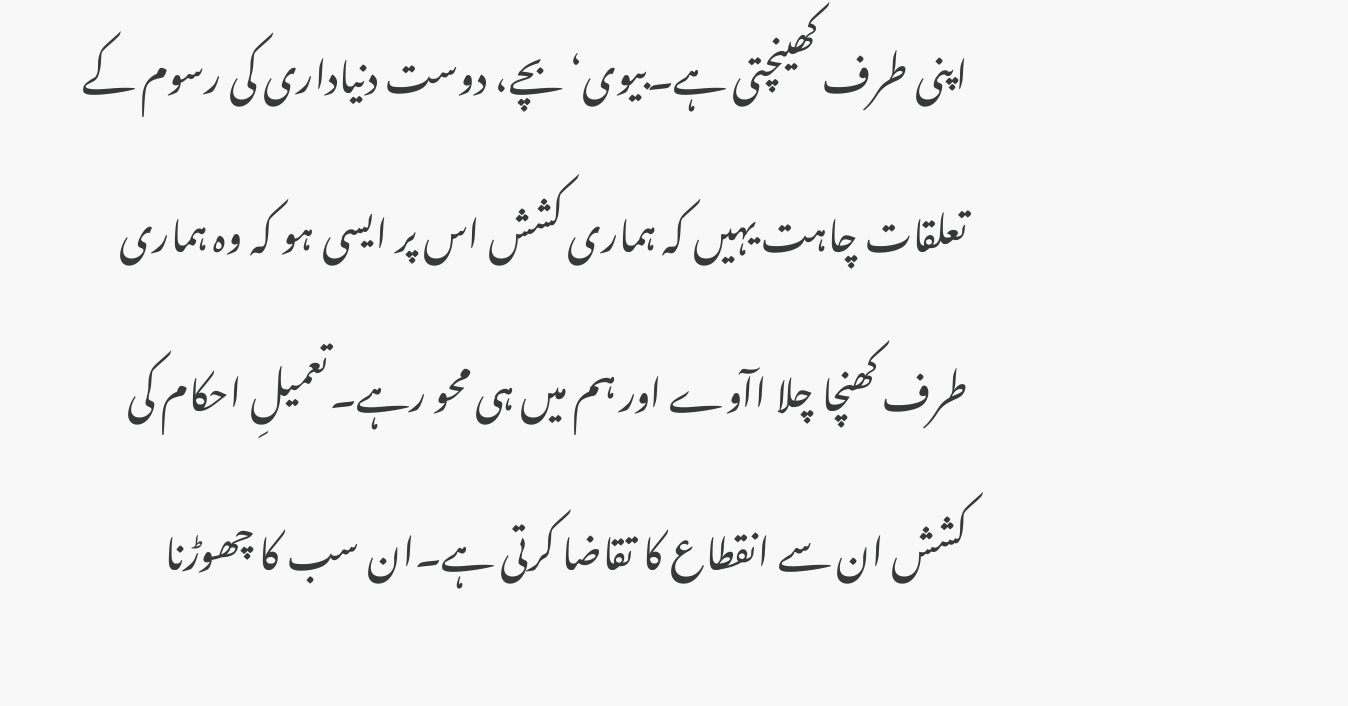اپنی طرف کھینچتی ہے۔بیوی‘بچے، دوست دنیاداری کی رسوم کے تعلقات چاہت یہیں کہ ہماری کشش اس پر ایسی ہو کہ وہ ہماری طرف کھنچا چلا اآوے اور ہم میں ہی محو رہے۔تعمیلِ احکام کی کشش ان سے انقطاع کا تقاضا کرتی ہے۔ان سب کا چھوڑنا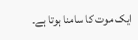ایک موت کا سامنا ہوتا ہے۔